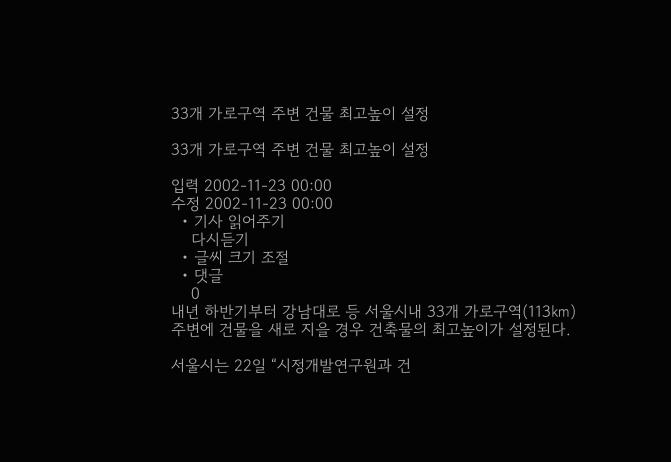33개 가로구역 주변 건물 최고높이 설정

33개 가로구역 주변 건물 최고높이 설정

입력 2002-11-23 00:00
수정 2002-11-23 00:00
  • 기사 읽어주기
    다시듣기
  • 글씨 크기 조절
  • 댓글
    0
내년 하반기부터 강남대로 등 서울시내 33개 가로구역(113㎞) 주변에 건물을 새로 지을 경우 건축물의 최고높이가 설정된다.

서울시는 22일 “시정개발연구원과 건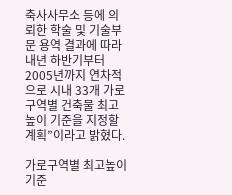축사사무소 등에 의뢰한 학술 및 기술부문 용역 결과에 따라 내년 하반기부터 2005년까지 연차적으로 시내 33개 가로구역별 건축물 최고높이 기준을 지정할 계획”이라고 밝혔다.

가로구역별 최고높이 기준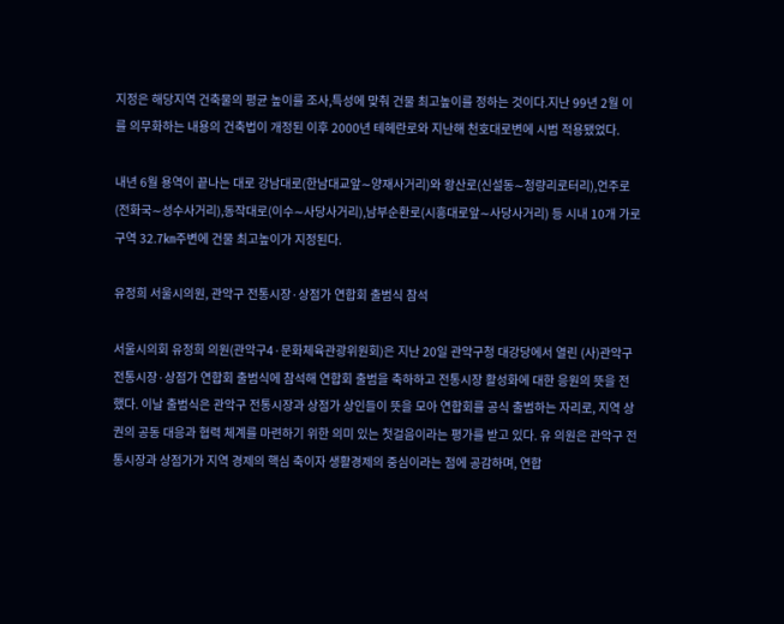지정은 해당지역 건축물의 평균 높이를 조사,특성에 맞춰 건물 최고높이를 정하는 것이다.지난 99년 2월 이를 의무화하는 내용의 건축법이 개정된 이후 2000년 테헤란로와 지난해 천호대로변에 시범 적용됐었다.

내년 6월 용역이 끝나는 대로 강남대로(한남대교앞∼양재사거리)와 왕산로(신설동∼청량리로터리),언주로(전화국∼성수사거리),동작대로(이수∼사당사거리),남부순환로(시흥대로앞∼사당사거리) 등 시내 10개 가로구역 32.7㎞주변에 건물 최고높이가 지정된다.

유정희 서울시의원, 관악구 전통시장·상점가 연합회 출범식 참석

서울시의회 유정희 의원(관악구4·문화체육관광위원회)은 지난 20일 관악구청 대강당에서 열린 (사)관악구 전통시장·상점가 연합회 출범식에 참석해 연합회 출범을 축하하고 전통시장 활성화에 대한 응원의 뜻을 전했다. 이날 출범식은 관악구 전통시장과 상점가 상인들이 뜻을 모아 연합회를 공식 출범하는 자리로, 지역 상권의 공동 대응과 협력 체계를 마련하기 위한 의미 있는 첫걸음이라는 평가를 받고 있다. 유 의원은 관악구 전통시장과 상점가가 지역 경제의 핵심 축이자 생활경제의 중심이라는 점에 공감하며, 연합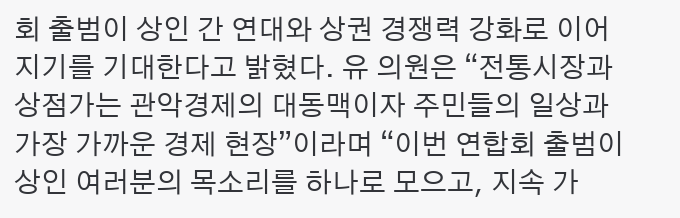회 출범이 상인 간 연대와 상권 경쟁력 강화로 이어지기를 기대한다고 밝혔다. 유 의원은 “전통시장과 상점가는 관악경제의 대동맥이자 주민들의 일상과 가장 가까운 경제 현장”이라며 “이번 연합회 출범이 상인 여러분의 목소리를 하나로 모으고, 지속 가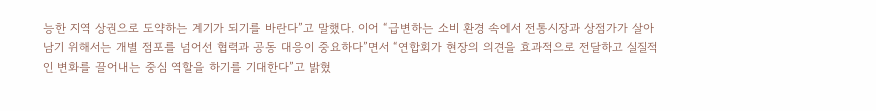능한 지역 상권으로 도약하는 계기가 되기를 바란다”고 말했다. 이어 “급변하는 소비 환경 속에서 전통시장과 상점가가 살아남기 위해서는 개별 점포를 넘어선 협력과 공동 대응이 중요하다”면서 “연합회가 현장의 의견을 효과적으로 전달하고 실질적인 변화를 끌어내는 중심 역할을 하기를 기대한다”고 밝혔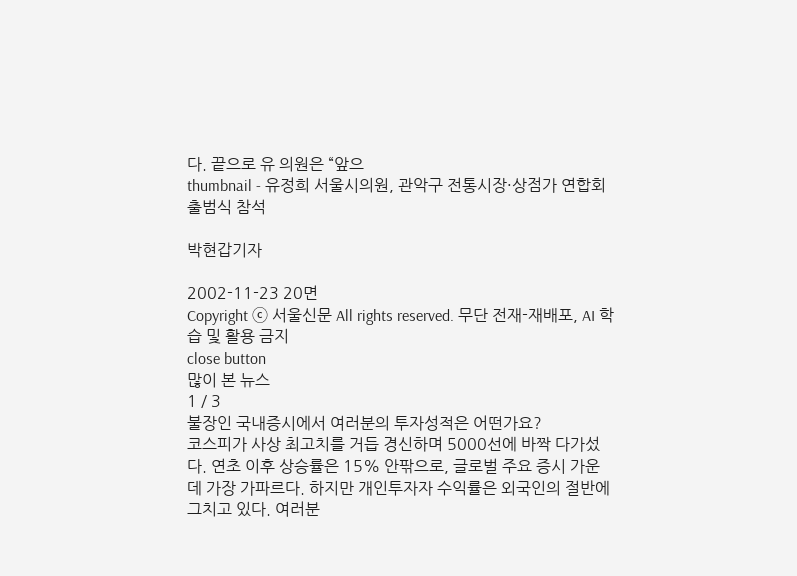다. 끝으로 유 의원은 “앞으
thumbnail - 유정희 서울시의원, 관악구 전통시장·상점가 연합회 출범식 참석

박현갑기자

2002-11-23 20면
Copyright ⓒ 서울신문 All rights reserved. 무단 전재-재배포, AI 학습 및 활용 금지
close button
많이 본 뉴스
1 / 3
불장인 국내증시에서 여러분의 투자성적은 어떤가요?
코스피가 사상 최고치를 거듭 경신하며 5000선에 바짝 다가섰다. 연초 이후 상승률은 15% 안팎으로, 글로벌 주요 증시 가운데 가장 가파르다. 하지만 개인투자자 수익률은 외국인의 절반에 그치고 있다. 여러분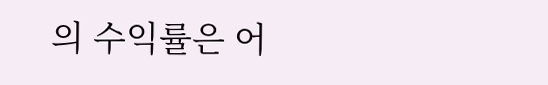의 수익률은 어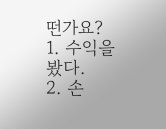떤가요?
1. 수익을 봤다.
2. 손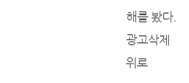해를 봤다.
광고삭제
위로